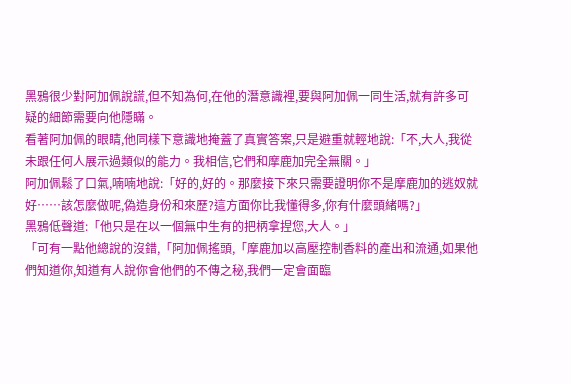黑鴉很少對阿加佩說謊,但不知為何,在他的潛意識裡,要與阿加佩一同生活,就有許多可疑的細節需要向他隱瞞。
看著阿加佩的眼睛,他同樣下意識地掩蓋了真實答案,只是避重就輕地說:「不,大人,我從未跟任何人展示過類似的能力。我相信,它們和摩鹿加完全無關。」
阿加佩鬆了口氣,喃喃地說:「好的,好的。那麼接下來只需要證明你不是摩鹿加的逃奴就好……該怎麼做呢,偽造身份和來歷?這方面你比我懂得多,你有什麼頭緒嗎?」
黑鴉低聲道:「他只是在以一個無中生有的把柄拿捏您,大人。」
「可有一點他總說的沒錯,「阿加佩搖頭,「摩鹿加以高壓控制香料的產出和流通,如果他們知道你,知道有人說你會他們的不傳之秘,我們一定會面臨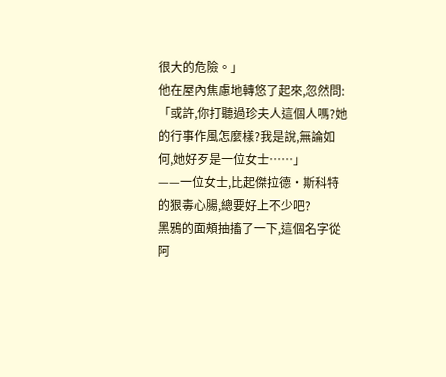很大的危險。」
他在屋內焦慮地轉悠了起來,忽然問:「或許,你打聽過珍夫人這個人嗎?她的行事作風怎麼樣?我是說,無論如何,她好歹是一位女士……」
——一位女士,比起傑拉德·斯科特的狠毒心腸,總要好上不少吧?
黑鴉的面頰抽搐了一下,這個名字從阿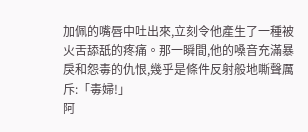加佩的嘴唇中吐出來,立刻令他產生了一種被火舌舔舐的疼痛。那一瞬間,他的嗓音充滿暴戾和怨毒的仇恨,幾乎是條件反射般地嘶聲厲斥:「毒婦!」
阿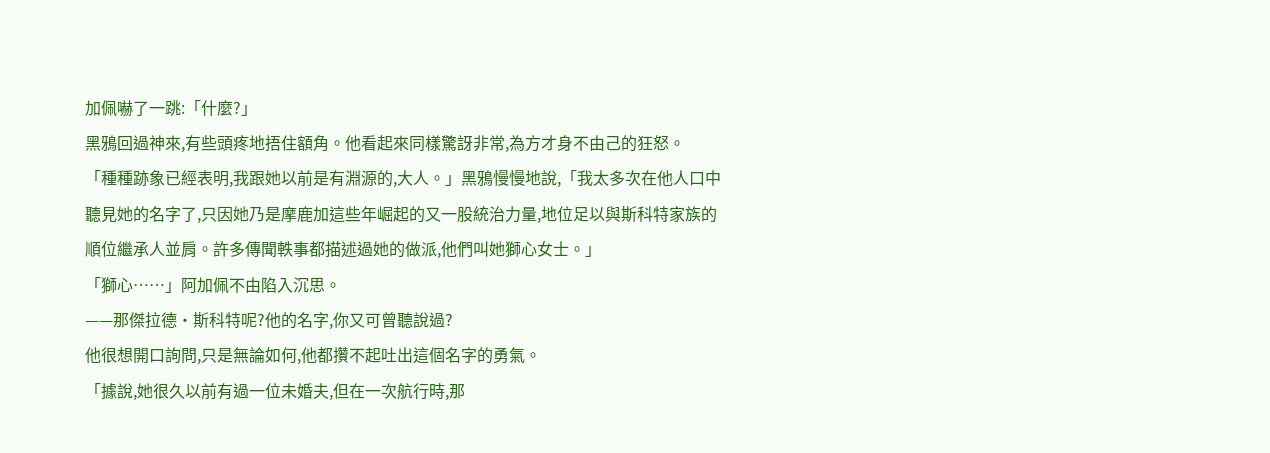加佩嚇了一跳:「什麼?」
黑鴉回過神來,有些頭疼地捂住額角。他看起來同樣驚訝非常,為方才身不由己的狂怒。
「種種跡象已經表明,我跟她以前是有淵源的,大人。」黑鴉慢慢地說,「我太多次在他人口中聽見她的名字了,只因她乃是摩鹿加這些年崛起的又一股統治力量,地位足以與斯科特家族的順位繼承人並肩。許多傳聞軼事都描述過她的做派,他們叫她獅心女士。」
「獅心……」阿加佩不由陷入沉思。
——那傑拉德·斯科特呢?他的名字,你又可曾聽說過?
他很想開口詢問,只是無論如何,他都攢不起吐出這個名字的勇氣。
「據說,她很久以前有過一位未婚夫,但在一次航行時,那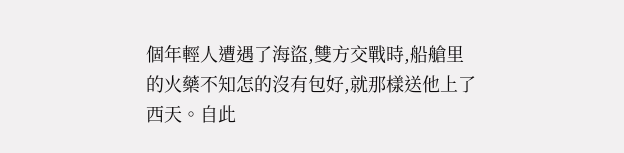個年輕人遭遇了海盜,雙方交戰時,船艙里的火藥不知怎的沒有包好,就那樣送他上了西天。自此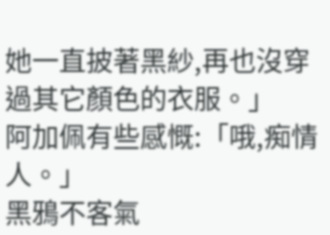她一直披著黑紗,再也沒穿過其它顏色的衣服。」
阿加佩有些感慨:「哦,痴情人。」
黑鴉不客氣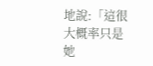地說:「這很大概率只是她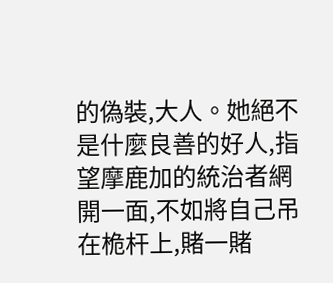的偽裝,大人。她絕不是什麼良善的好人,指望摩鹿加的統治者網開一面,不如將自己吊在桅杆上,賭一賭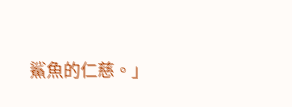鯊魚的仁慈。」